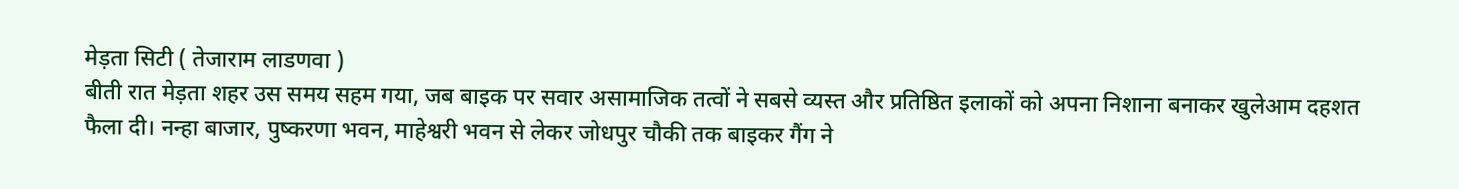मेड़ता सिटी ( तेजाराम लाडणवा )
बीती रात मेड़ता शहर उस समय सहम गया, जब बाइक पर सवार असामाजिक तत्वों ने सबसे व्यस्त और प्रतिष्ठित इलाकों को अपना निशाना बनाकर खुलेआम दहशत फैला दी। नन्हा बाजार, पुष्करणा भवन, माहेश्वरी भवन से लेकर जोधपुर चौकी तक बाइकर गैंग ने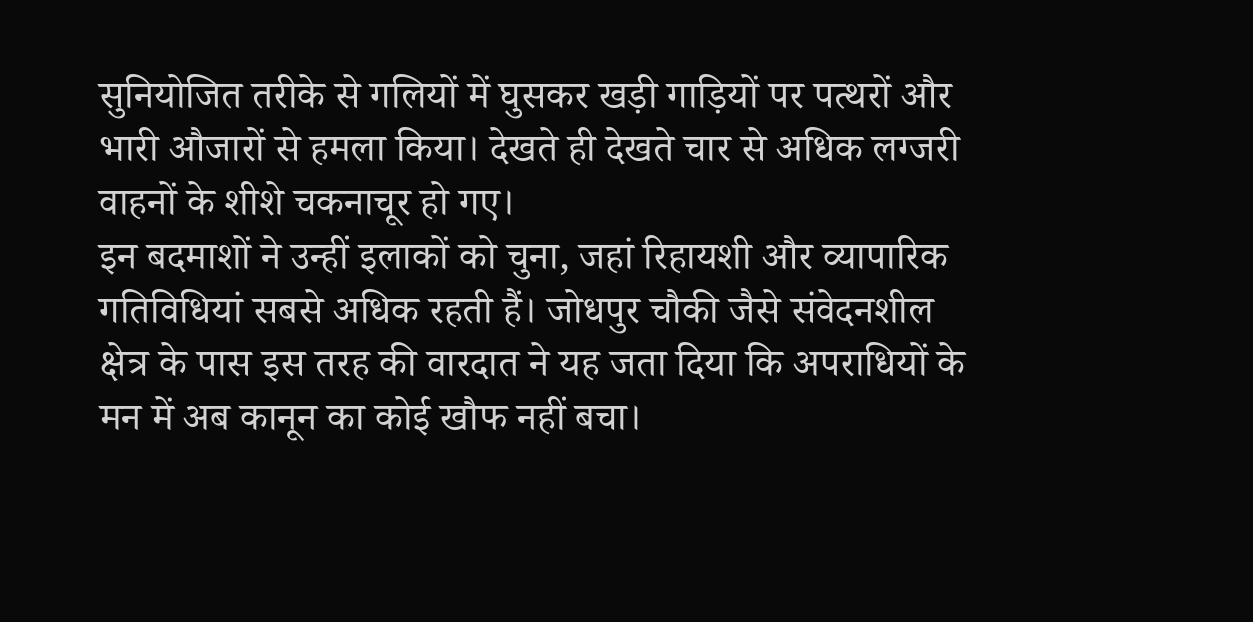सुनियोजित तरीके से गलियों में घुसकर खड़ी गाड़ियों पर पत्थरों और भारी औजारों से हमला किया। देखते ही देखते चार से अधिक लग्जरी वाहनों के शीशे चकनाचूर हो गए।
इन बदमाशों ने उन्हीं इलाकों को चुना, जहां रिहायशी और व्यापारिक गतिविधियां सबसे अधिक रहती हैं। जोधपुर चौकी जैसे संवेदनशील क्षेत्र के पास इस तरह की वारदात ने यह जता दिया कि अपराधियों के मन में अब कानून का कोई खौफ नहीं बचा।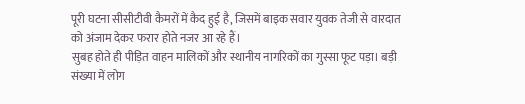पूरी घटना सीसीटीवी कैमरों में कैद हुई है, जिसमें बाइक सवार युवक तेजी से वारदात को अंजाम देकर फरार होते नजर आ रहे हैं।
सुबह होते ही पीड़ित वाहन मालिकों और स्थानीय नागरिकों का गुस्सा फूट पड़ा। बड़ी संख्या में लोग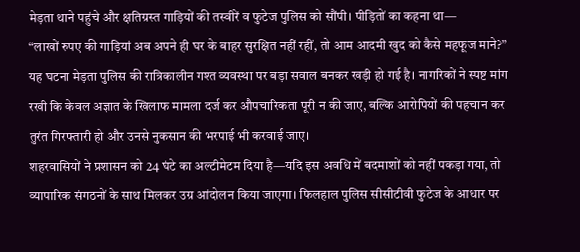मेड़ता थाने पहुंचे और क्षतिग्रस्त गाड़ियों की तस्वीरें व फुटेज पुलिस को सौंपी। पीड़ितों का कहना था—
“लाखों रुपए की गाड़ियां अब अपने ही घर के बाहर सुरक्षित नहीं रहीं, तो आम आदमी खुद को कैसे महफूज माने?”
यह घटना मेड़ता पुलिस की रात्रिकालीन गश्त व्यवस्था पर बड़ा सवाल बनकर खड़ी हो गई है। नागरिकों ने स्पष्ट मांग रखी कि केवल अज्ञात के खिलाफ मामला दर्ज कर औपचारिकता पूरी न की जाए, बल्कि आरोपियों की पहचान कर तुरंत गिरफ्तारी हो और उनसे नुकसान की भरपाई भी करवाई जाए।
शहरवासियों ने प्रशासन को 24 घंटे का अल्टीमेटम दिया है—यदि इस अवधि में बदमाशों को नहीं पकड़ा गया, तो व्यापारिक संगठनों के साथ मिलकर उग्र आंदोलन किया जाएगा। फिलहाल पुलिस सीसीटीवी फुटेज के आधार पर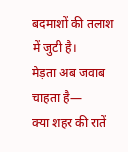बदमाशों की तलाश में जुटी है।
मेड़ता अब जवाब चाहता है—
क्या शहर की रातें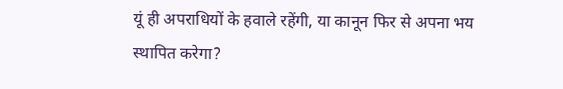यूं ही अपराधियों के हवाले रहेंगी, या कानून फिर से अपना भय स्थापित करेगा?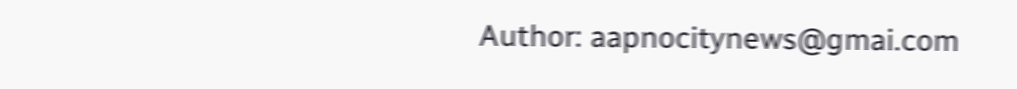Author: aapnocitynews@gmai.com